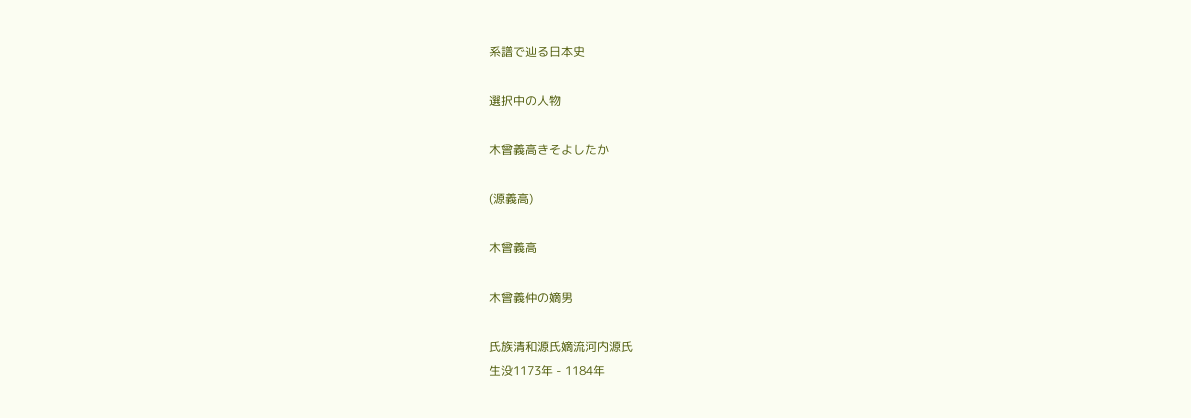系譜で辿る日本史

選択中の人物

木曾義高きそよしたか

(源義高)

木曾義高

木曾義仲の嫡男

氏族清和源氏嫡流河内源氏
生没1173年 - 1184年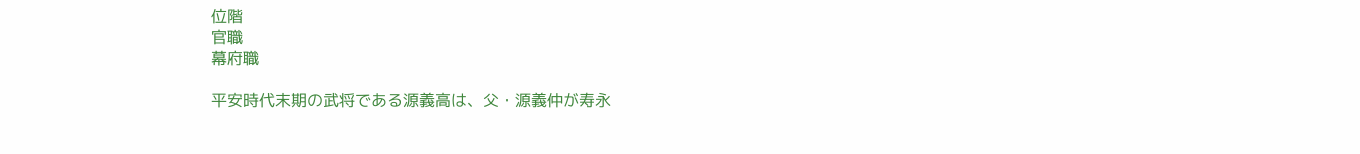位階
官職
幕府職

平安時代末期の武将である源義高は、父・源義仲が寿永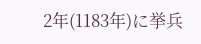2年(1183年)に挙兵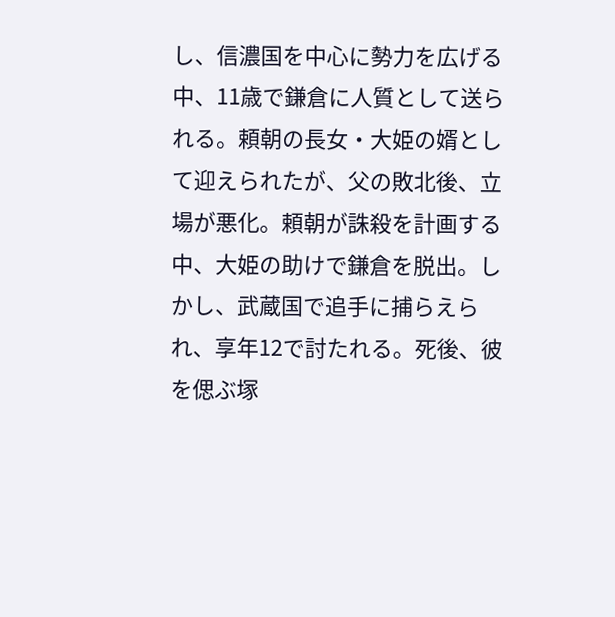し、信濃国を中心に勢力を広げる中、11歳で鎌倉に人質として送られる。頼朝の長女・大姫の婿として迎えられたが、父の敗北後、立場が悪化。頼朝が誅殺を計画する中、大姫の助けで鎌倉を脱出。しかし、武蔵国で追手に捕らえられ、享年12で討たれる。死後、彼を偲ぶ塚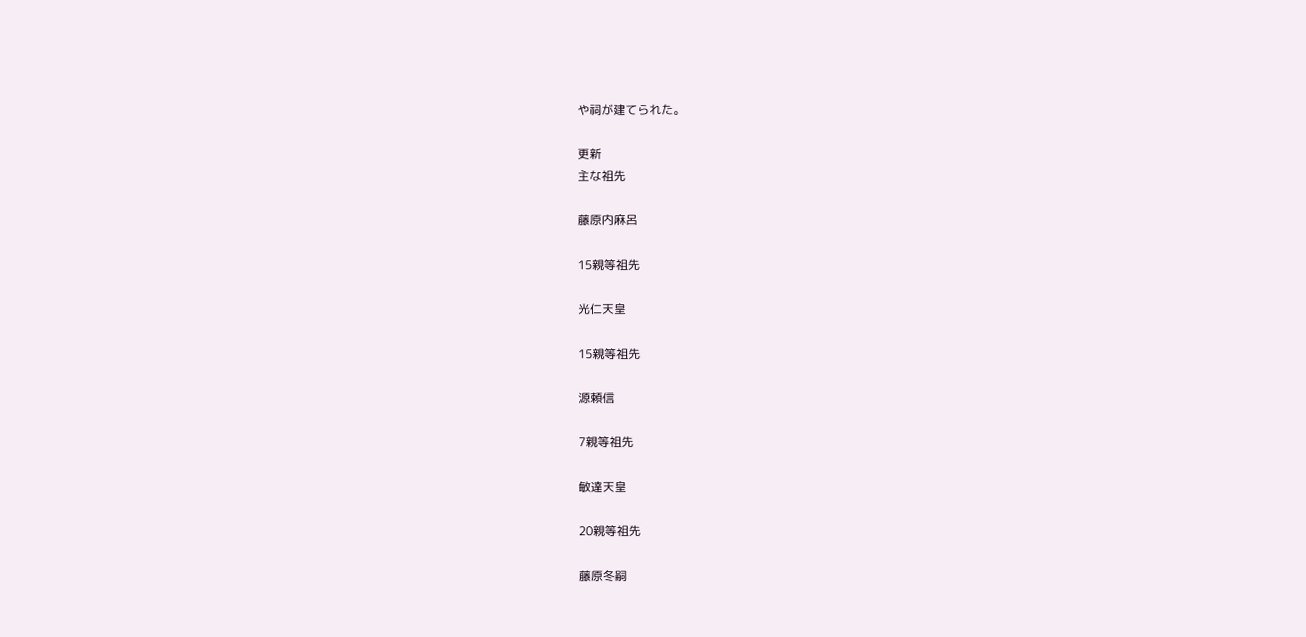や祠が建てられた。

更新
主な祖先

藤原内麻呂

15親等祖先

光仁天皇

15親等祖先

源頼信

7親等祖先

敏達天皇

20親等祖先

藤原冬嗣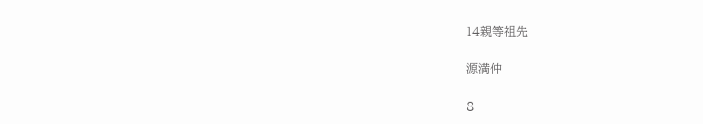14親等祖先

源満仲

8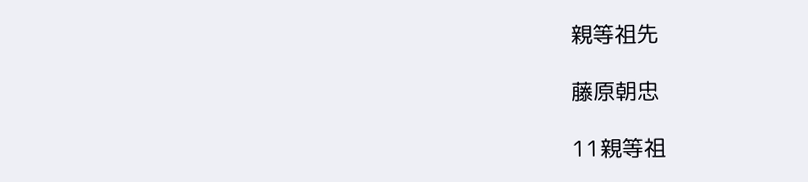親等祖先

藤原朝忠

11親等祖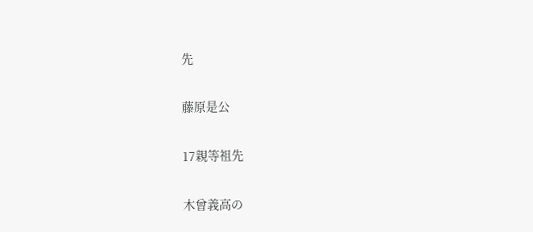先

藤原是公

17親等祖先

木曾義高の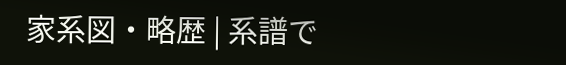家系図・略歴 | 系譜で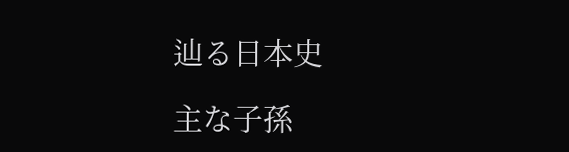辿る日本史

主な子孫